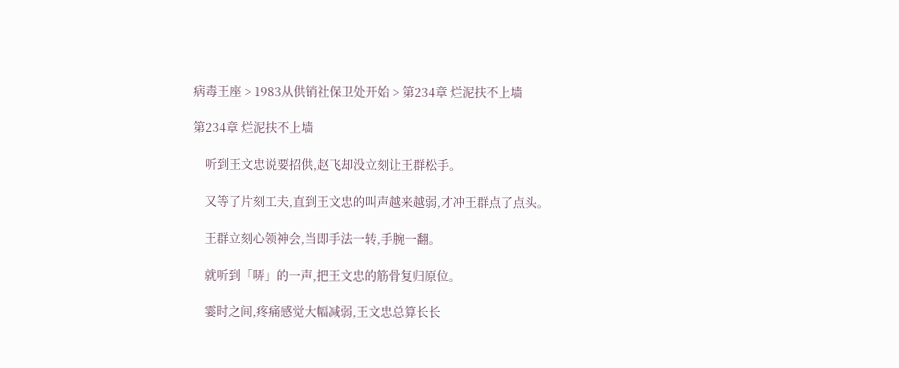病毒王座 > 1983从供销社保卫处开始 > 第234章 烂泥扶不上墙

第234章 烂泥扶不上墙

    听到王文忠说要招供,赵飞却没立刻让王群松手。

    又等了片刻工夫,直到王文忠的叫声越来越弱,才冲王群点了点头。

    王群立刻心领神会,当即手法一转,手腕一翻。

    就听到「哢」的一声,把王文忠的筋骨复归原位。

    霎时之间,疼痛感觉大幅减弱,王文忠总算长长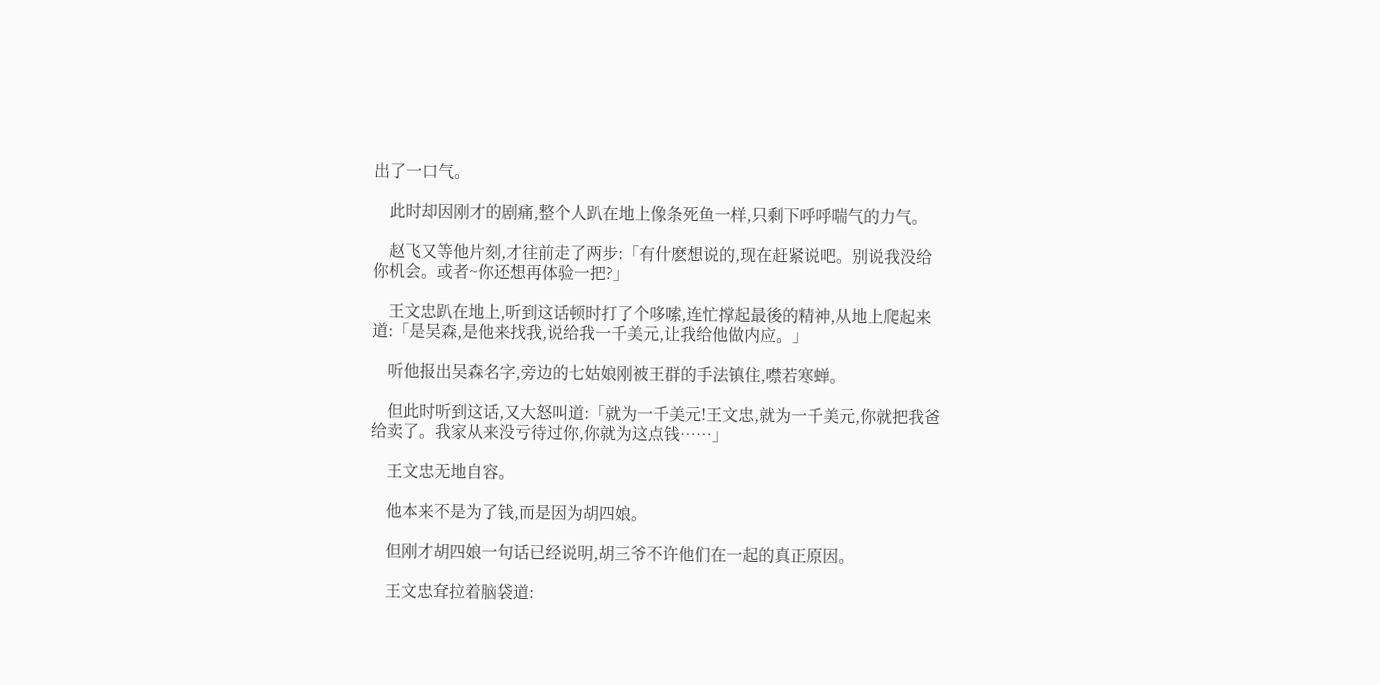出了一口气。

    此时却因刚才的剧痛,整个人趴在地上像条死鱼一样,只剩下呼呼喘气的力气。

    赵飞又等他片刻,才往前走了两步:「有什麽想说的,现在赶紧说吧。别说我没给你机会。或者~你还想再体验一把?」

    王文忠趴在地上,听到这话顿时打了个哆嗦,连忙撑起最後的精神,从地上爬起来道:「是吴森,是他来找我,说给我一千美元,让我给他做内应。」

    听他报出吴森名字,旁边的七姑娘刚被王群的手法镇住,噤若寒蝉。

    但此时听到这话,又大怒叫道:「就为一千美元!王文忠,就为一千美元,你就把我爸给卖了。我家从来没亏待过你,你就为这点钱……」

    王文忠无地自容。

    他本来不是为了钱,而是因为胡四娘。

    但刚才胡四娘一句话已经说明,胡三爷不许他们在一起的真正原因。

    王文忠耷拉着脑袋道: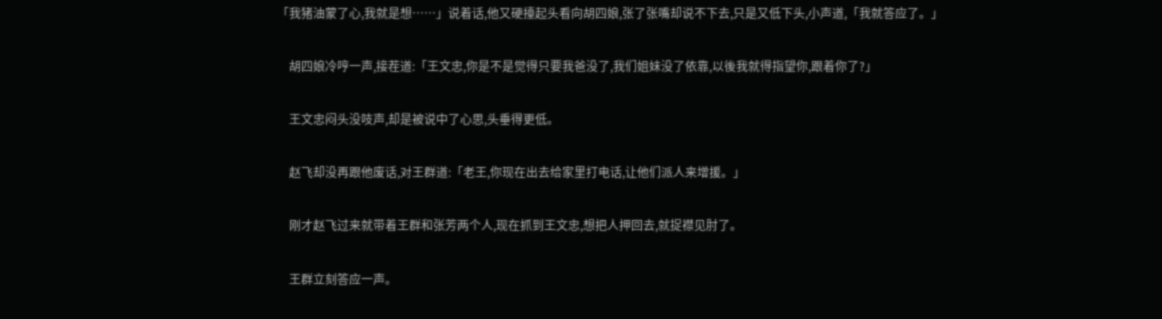「我猪油蒙了心,我就是想……」说着话,他又硬擡起头看向胡四娘,张了张嘴却说不下去,只是又低下头,小声道,「我就答应了。」

    胡四娘冷哼一声,接茬道:「王文忠,你是不是觉得只要我爸没了,我们姐妹没了依靠,以後我就得指望你,跟着你了?」

    王文忠闷头没吱声,却是被说中了心思,头垂得更低。

    赵飞却没再跟他废话,对王群道:「老王,你现在出去给家里打电话,让他们派人来增援。」

    刚才赵飞过来就带着王群和张芳两个人,现在抓到王文忠,想把人押回去,就捉襟见肘了。

    王群立刻答应一声。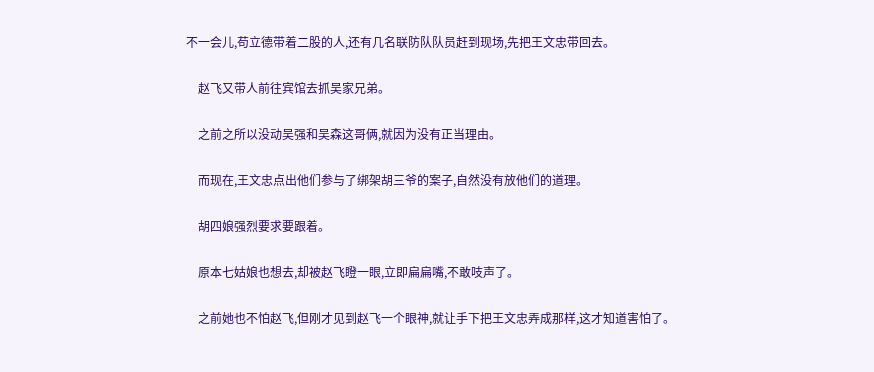不一会儿,苟立德带着二股的人,还有几名联防队队员赶到现场,先把王文忠带回去。

    赵飞又带人前往宾馆去抓吴家兄弟。

    之前之所以没动吴强和吴森这哥俩,就因为没有正当理由。

    而现在,王文忠点出他们参与了绑架胡三爷的案子,自然没有放他们的道理。

    胡四娘强烈要求要跟着。

    原本七姑娘也想去,却被赵飞瞪一眼,立即扁扁嘴,不敢吱声了。

    之前她也不怕赵飞,但刚才见到赵飞一个眼神,就让手下把王文忠弄成那样,这才知道害怕了。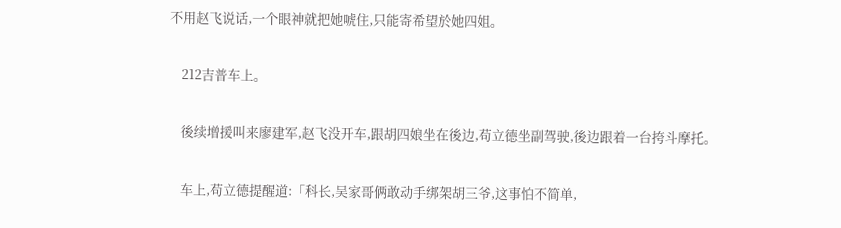不用赵飞说话,一个眼神就把她唬住,只能寄希望於她四姐。

    212吉普车上。

    後续增援叫来廖建军,赵飞没开车,跟胡四娘坐在後边,苟立德坐副驾驶,後边跟着一台挎斗摩托。

    车上,苟立德提醒道:「科长,吴家哥俩敢动手绑架胡三爷,这事怕不简单,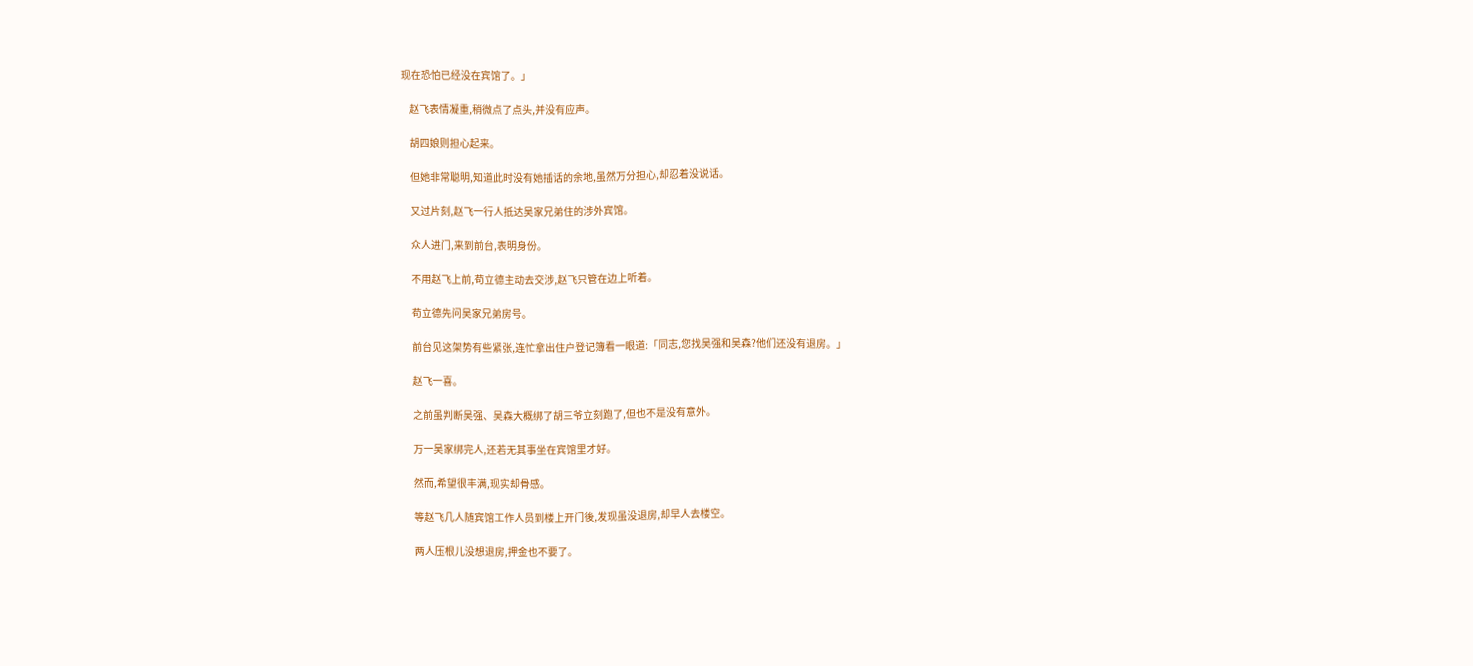现在恐怕已经没在宾馆了。」

    赵飞表情凝重,稍微点了点头,并没有应声。

    胡四娘则担心起来。

    但她非常聪明,知道此时没有她插话的余地,虽然万分担心,却忍着没说话。

    又过片刻,赵飞一行人抵达吴家兄弟住的涉外宾馆。

    众人进门,来到前台,表明身份。

    不用赵飞上前,苟立德主动去交涉,赵飞只管在边上听着。

    苟立德先问吴家兄弟房号。

    前台见这架势有些紧张,连忙拿出住户登记簿看一眼道:「同志,您找吴强和吴森?他们还没有退房。」

    赵飞一喜。

    之前虽判断吴强、吴森大概绑了胡三爷立刻跑了,但也不是没有意外。

    万一吴家绑完人,还若无其事坐在宾馆里才好。

    然而,希望很丰满,现实却骨感。

    等赵飞几人随宾馆工作人员到楼上开门後,发现虽没退房,却早人去楼空。

    两人压根儿没想退房,押金也不要了。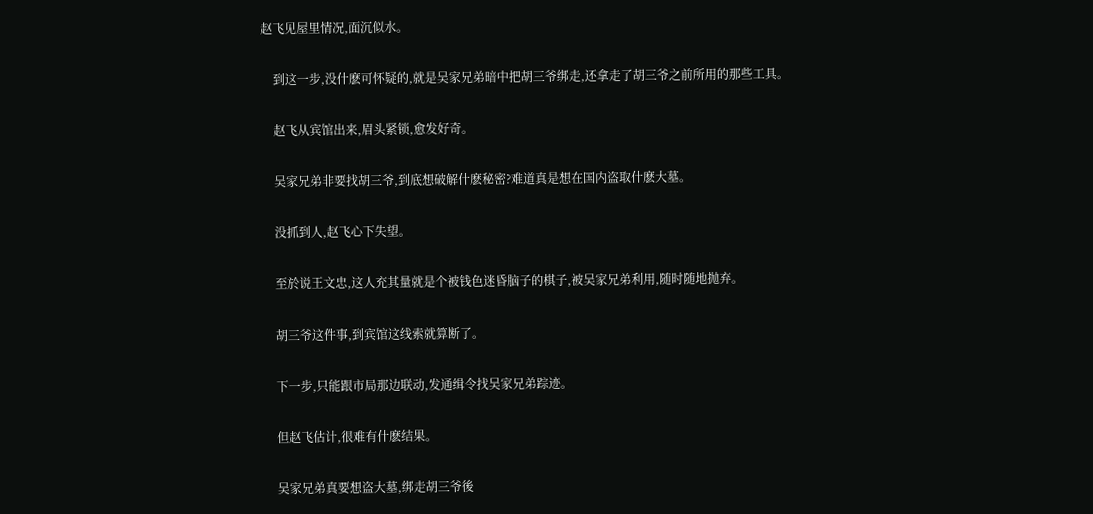赵飞见屋里情况,面沉似水。

    到这一步,没什麽可怀疑的,就是吴家兄弟暗中把胡三爷绑走,还拿走了胡三爷之前所用的那些工具。

    赵飞从宾馆出来,眉头紧锁,愈发好奇。

    吴家兄弟非要找胡三爷,到底想破解什麽秘密?难道真是想在国内盗取什麽大墓。

    没抓到人,赵飞心下失望。

    至於说王文忠,这人充其量就是个被钱色迷昏脑子的棋子,被吴家兄弟利用,随时随地抛弃。

    胡三爷这件事,到宾馆这线索就算断了。

    下一步,只能跟市局那边联动,发通缉令找吴家兄弟踪迹。

    但赵飞估计,很难有什麽结果。

    吴家兄弟真要想盗大墓,绑走胡三爷後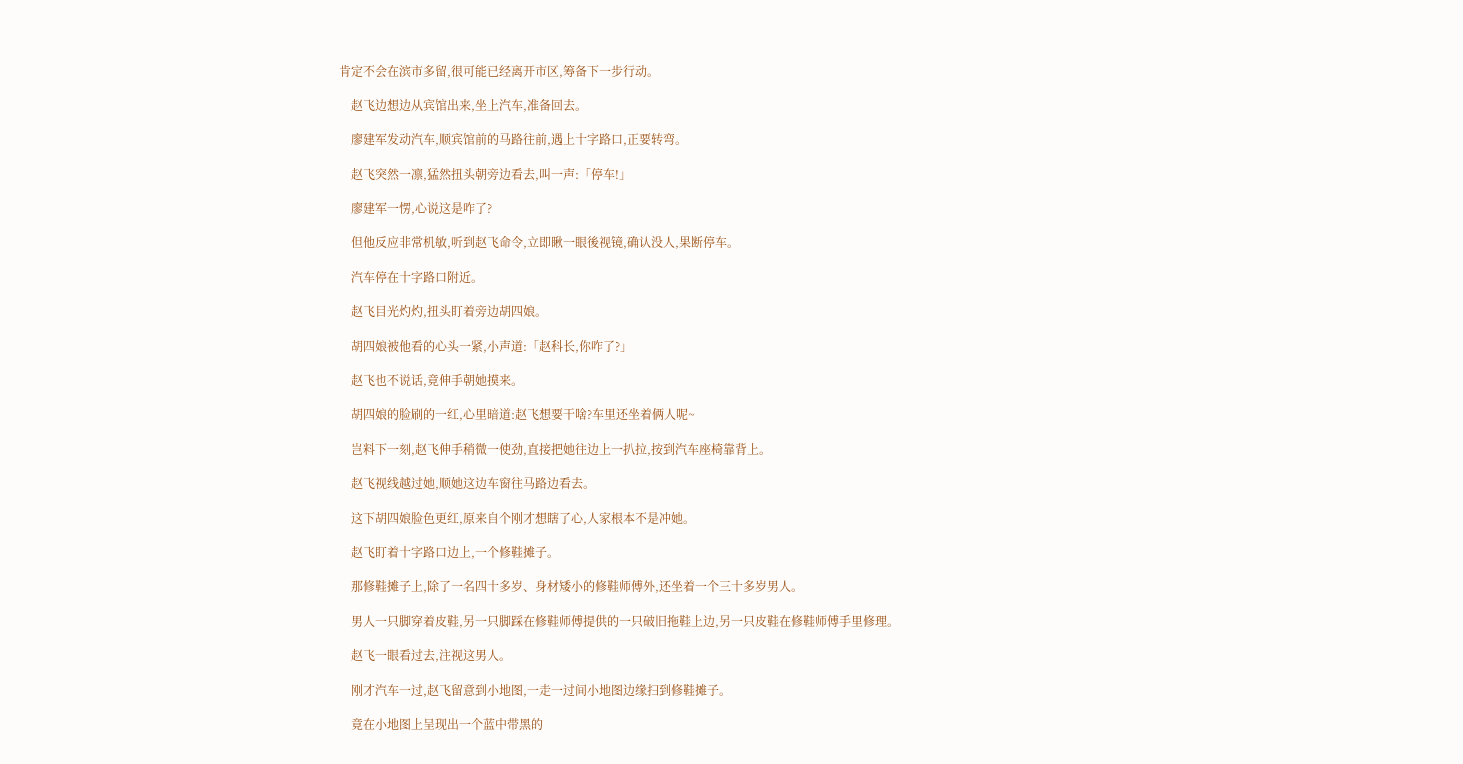肯定不会在滨市多留,很可能已经离开市区,筹备下一步行动。

    赵飞边想边从宾馆出来,坐上汽车,准备回去。

    廖建军发动汽车,顺宾馆前的马路往前,遇上十字路口,正要转弯。

    赵飞突然一凛,猛然扭头朝旁边看去,叫一声:「停车!」

    廖建军一愣,心说这是咋了?

    但他反应非常机敏,听到赵飞命令,立即瞅一眼後视镜,确认没人,果断停车。

    汽车停在十字路口附近。

    赵飞目光灼灼,扭头盯着旁边胡四娘。

    胡四娘被他看的心头一紧,小声道:「赵科长,你咋了?」

    赵飞也不说话,竟伸手朝她摸来。

    胡四娘的脸刷的一红,心里暗道:赵飞想要干啥?车里还坐着俩人呢~

    岂料下一刻,赵飞伸手稍微一使劲,直接把她往边上一扒拉,按到汽车座椅靠背上。

    赵飞视线越过她,顺她这边车窗往马路边看去。

    这下胡四娘脸色更红,原来自个刚才想瞎了心,人家根本不是冲她。

    赵飞盯着十字路口边上,一个修鞋摊子。

    那修鞋摊子上,除了一名四十多岁、身材矮小的修鞋师傅外,还坐着一个三十多岁男人。

    男人一只脚穿着皮鞋,另一只脚踩在修鞋师傅提供的一只破旧拖鞋上边,另一只皮鞋在修鞋师傅手里修理。

    赵飞一眼看过去,注视这男人。

    刚才汽车一过,赵飞留意到小地图,一走一过间小地图边缘扫到修鞋摊子。

    竟在小地图上呈现出一个蓝中带黑的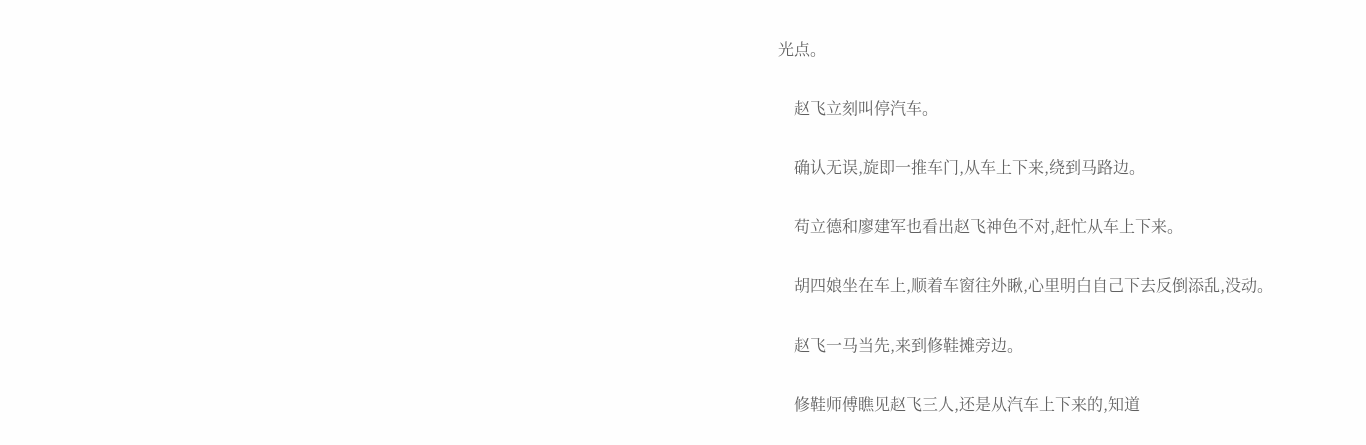光点。

    赵飞立刻叫停汽车。

    确认无误,旋即一推车门,从车上下来,绕到马路边。

    苟立德和廖建军也看出赵飞神色不对,赶忙从车上下来。

    胡四娘坐在车上,顺着车窗往外瞅,心里明白自己下去反倒添乱,没动。

    赵飞一马当先,来到修鞋摊旁边。

    修鞋师傅瞧见赵飞三人,还是从汽车上下来的,知道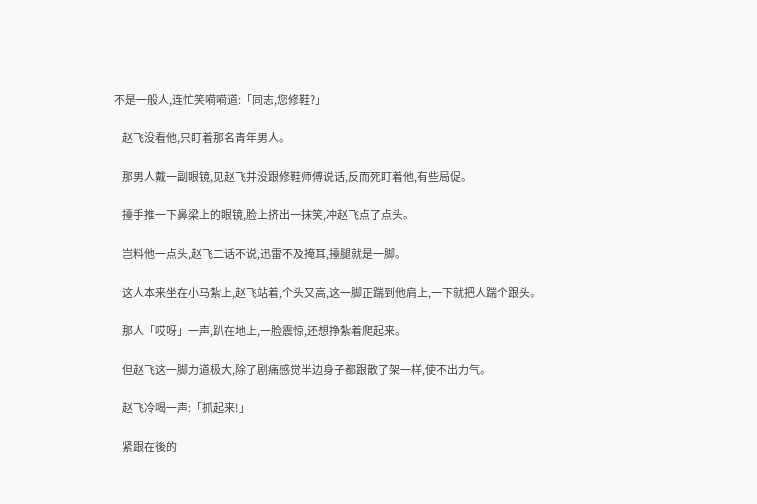不是一般人,连忙笑嗬嗬道:「同志,您修鞋?」

    赵飞没看他,只盯着那名青年男人。

    那男人戴一副眼镜,见赵飞并没跟修鞋师傅说话,反而死盯着他,有些局促。

    擡手推一下鼻梁上的眼镜,脸上挤出一抹笑,冲赵飞点了点头。

    岂料他一点头,赵飞二话不说,迅雷不及掩耳,擡腿就是一脚。

    这人本来坐在小马紮上,赵飞站着,个头又高,这一脚正踹到他肩上,一下就把人踹个跟头。

    那人「哎呀」一声,趴在地上,一脸震惊,还想挣紮着爬起来。

    但赵飞这一脚力道极大,除了剧痛感觉半边身子都跟散了架一样,使不出力气。

    赵飞冷喝一声:「抓起来!」

    紧跟在後的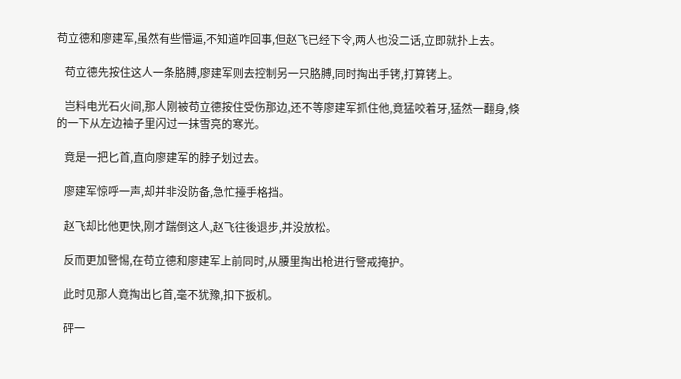苟立德和廖建军,虽然有些懵逼,不知道咋回事,但赵飞已经下令,两人也没二话,立即就扑上去。

    苟立德先按住这人一条胳膊,廖建军则去控制另一只胳膊,同时掏出手铐,打算铐上。

    岂料电光石火间,那人刚被苟立德按住受伤那边,还不等廖建军抓住他,竟猛咬着牙,猛然一翻身,倏的一下从左边袖子里闪过一抹雪亮的寒光。

    竟是一把匕首,直向廖建军的脖子划过去。

    廖建军惊呼一声,却并非没防备,急忙擡手格挡。

    赵飞却比他更快,刚才踹倒这人,赵飞往後退步,并没放松。

    反而更加警惕,在苟立德和廖建军上前同时,从腰里掏出枪进行警戒掩护。

    此时见那人竟掏出匕首,毫不犹豫,扣下扳机。

    砰一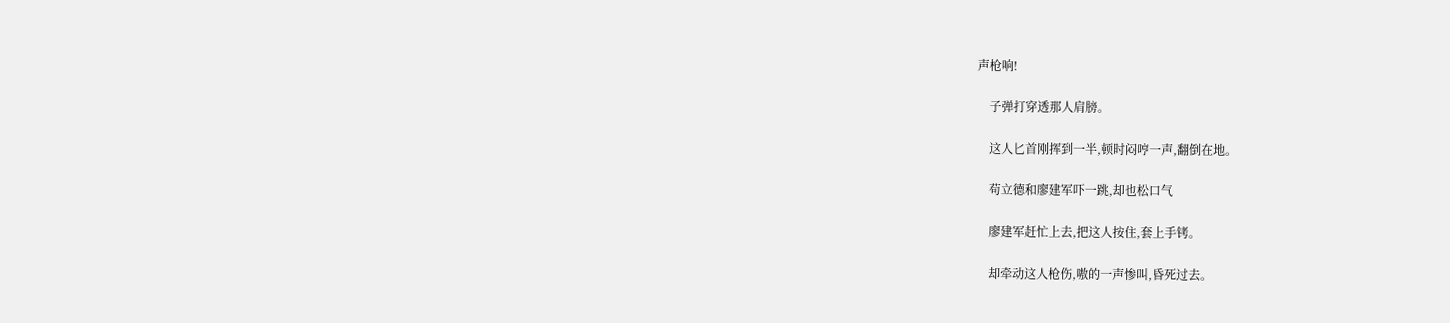声枪响!

    子弹打穿透那人肩膀。

    这人匕首刚挥到一半,顿时闷哼一声,翻倒在地。

    苟立德和廖建军吓一跳,却也松口气

    廖建军赶忙上去,把这人按住,套上手铐。

    却牵动这人枪伤,嗷的一声惨叫,昏死过去。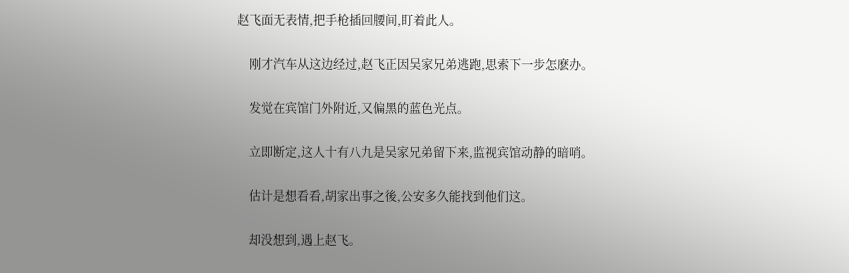赵飞面无表情,把手枪插回腰间,盯着此人。

    刚才汽车从这边经过,赵飞正因吴家兄弟逃跑,思索下一步怎麽办。

    发觉在宾馆门外附近,又偏黑的蓝色光点。

    立即断定,这人十有八九是吴家兄弟留下来,监视宾馆动静的暗哨。

    估计是想看看,胡家出事之後,公安多久能找到他们这。

    却没想到,遇上赵飞。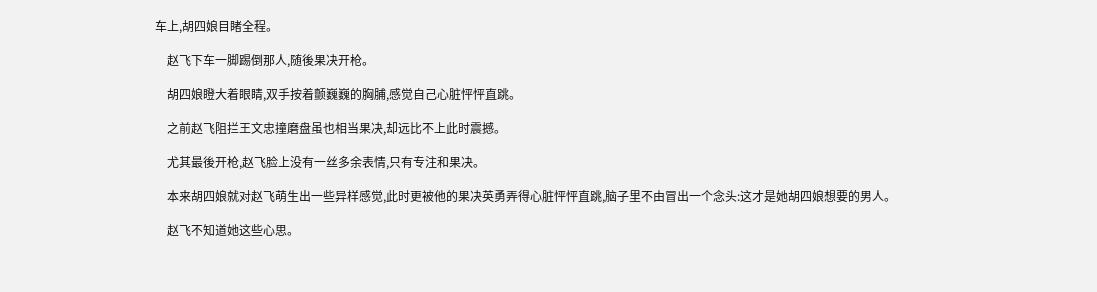车上,胡四娘目睹全程。

    赵飞下车一脚踢倒那人,随後果决开枪。

    胡四娘瞪大着眼睛,双手按着颤巍巍的胸脯,感觉自己心脏怦怦直跳。

    之前赵飞阻拦王文忠撞磨盘虽也相当果决,却远比不上此时震撼。

    尤其最後开枪,赵飞脸上没有一丝多余表情,只有专注和果决。

    本来胡四娘就对赵飞萌生出一些异样感觉,此时更被他的果决英勇弄得心脏怦怦直跳,脑子里不由冒出一个念头:这才是她胡四娘想要的男人。

    赵飞不知道她这些心思。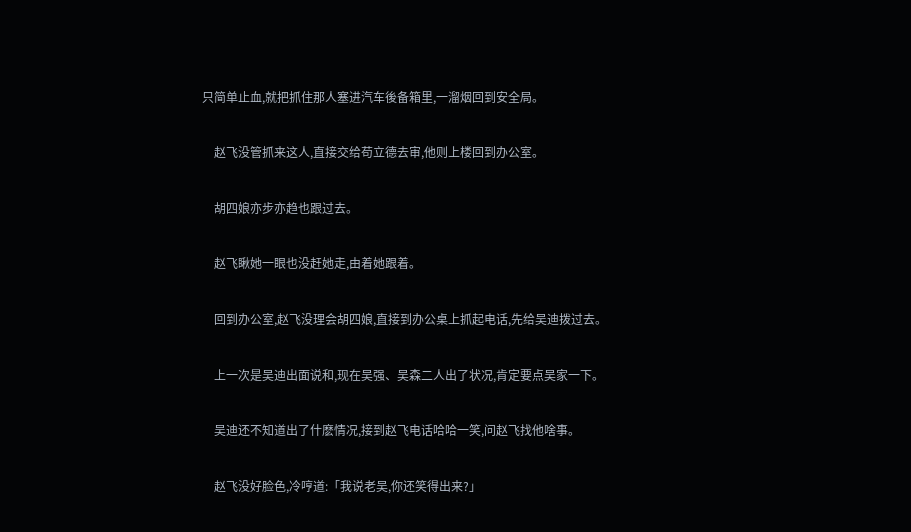只简单止血,就把抓住那人塞进汽车後备箱里,一溜烟回到安全局。

    赵飞没管抓来这人,直接交给苟立德去审,他则上楼回到办公室。

    胡四娘亦步亦趋也跟过去。

    赵飞瞅她一眼也没赶她走,由着她跟着。

    回到办公室,赵飞没理会胡四娘,直接到办公桌上抓起电话,先给吴迪拨过去。

    上一次是吴迪出面说和,现在吴强、吴森二人出了状况,肯定要点吴家一下。

    吴迪还不知道出了什麽情况,接到赵飞电话哈哈一笑,问赵飞找他啥事。

    赵飞没好脸色,冷哼道:「我说老吴,你还笑得出来?」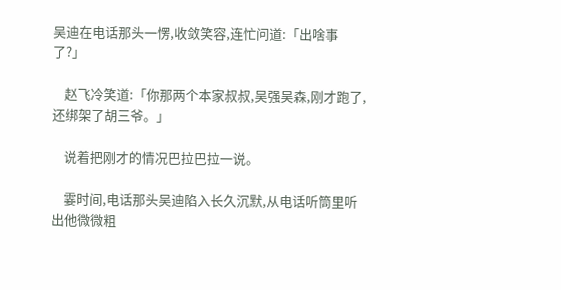吴迪在电话那头一愣,收敛笑容,连忙问道:「出啥事了?」

    赵飞冷笑道:「你那两个本家叔叔,吴强吴森,刚才跑了,还绑架了胡三爷。」

    说着把刚才的情况巴拉巴拉一说。

    霎时间,电话那头吴迪陷入长久沉默,从电话听筒里听出他微微粗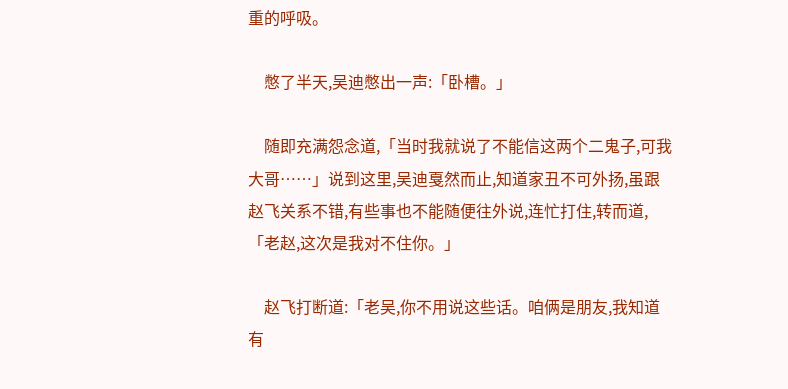重的呼吸。

    憋了半天,吴迪憋出一声:「卧槽。」

    随即充满怨念道,「当时我就说了不能信这两个二鬼子,可我大哥……」说到这里,吴迪戛然而止,知道家丑不可外扬,虽跟赵飞关系不错,有些事也不能随便往外说,连忙打住,转而道,「老赵,这次是我对不住你。」

    赵飞打断道:「老吴,你不用说这些话。咱俩是朋友,我知道有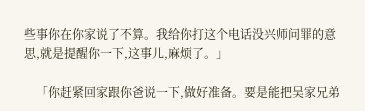些事你在你家说了不算。我给你打这个电话没兴师问罪的意思,就是提醒你一下,这事儿,麻烦了。」

    「你赶紧回家跟你爸说一下,做好准备。要是能把吴家兄弟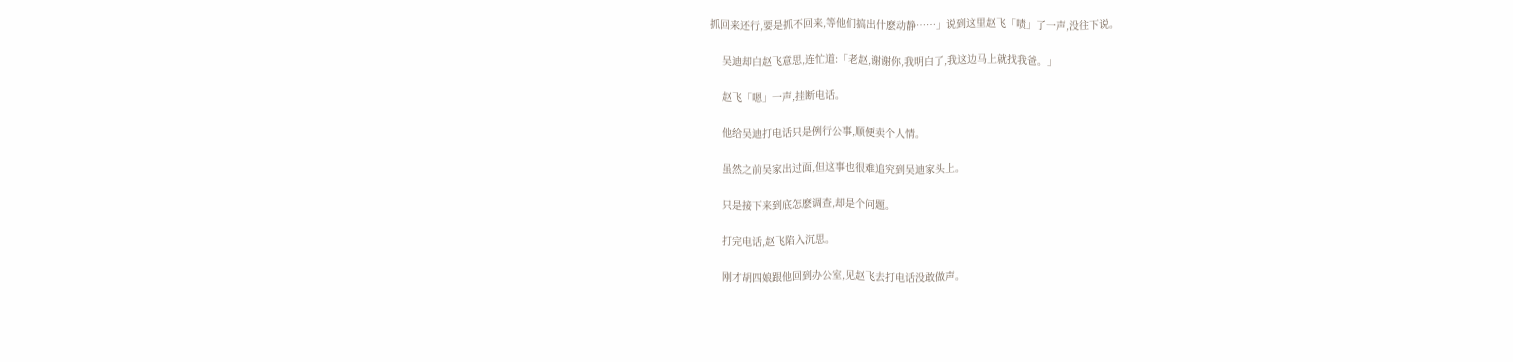抓回来还行,要是抓不回来,等他们搞出什麽动静……」说到这里赵飞「啧」了一声,没往下说。

    吴迪却白赵飞意思,连忙道:「老赵,谢谢你,我明白了,我这边马上就找我爸。」

    赵飞「嗯」一声,挂断电话。

    他给吴迪打电话只是例行公事,顺便卖个人情。

    虽然之前吴家出过面,但这事也很难追究到吴迪家头上。

    只是接下来到底怎麽调查,却是个问题。

    打完电话,赵飞陷入沉思。

    刚才胡四娘跟他回到办公室,见赵飞去打电话没敢做声。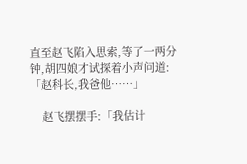直至赵飞陷入思索,等了一两分钟,胡四娘才试探着小声问道:「赵科长,我爸他……」

    赵飞摆摆手:「我估计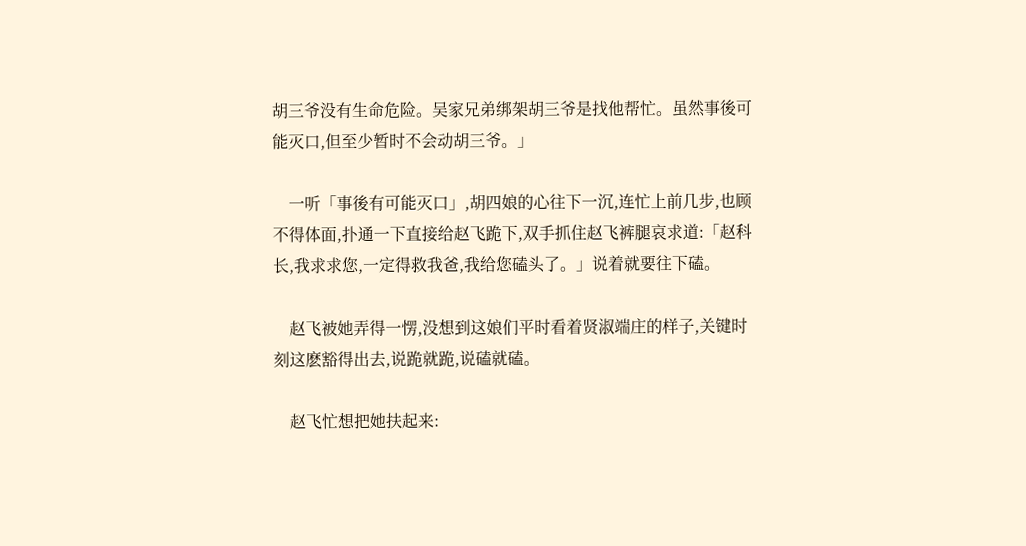胡三爷没有生命危险。吴家兄弟绑架胡三爷是找他帮忙。虽然事後可能灭口,但至少暂时不会动胡三爷。」

    一听「事後有可能灭口」,胡四娘的心往下一沉,连忙上前几步,也顾不得体面,扑通一下直接给赵飞跪下,双手抓住赵飞裤腿哀求道:「赵科长,我求求您,一定得救我爸,我给您磕头了。」说着就要往下磕。

    赵飞被她弄得一愣,没想到这娘们平时看着贤淑端庄的样子,关键时刻这麽豁得出去,说跪就跪,说磕就磕。

    赵飞忙想把她扶起来: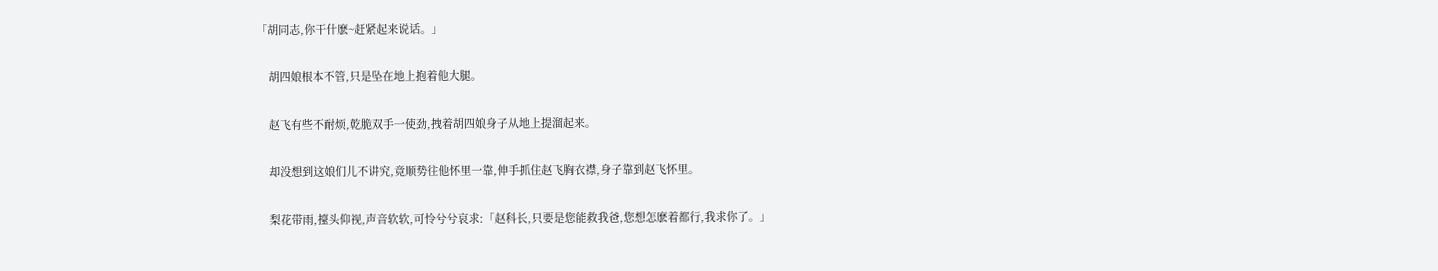「胡同志,你干什麽~赶紧起来说话。」

    胡四娘根本不管,只是坠在地上抱着他大腿。

    赵飞有些不耐烦,乾脆双手一使劲,拽着胡四娘身子从地上提溜起来。

    却没想到这娘们儿不讲究,竟顺势往他怀里一靠,伸手抓住赵飞胸衣襟,身子靠到赵飞怀里。

    梨花带雨,擡头仰视,声音软软,可怜兮兮哀求:「赵科长,只要是您能救我爸,您想怎麽着都行,我求你了。」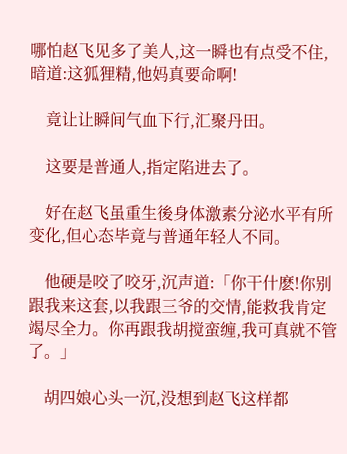哪怕赵飞见多了美人,这一瞬也有点受不住,暗道:这狐狸精,他妈真要命啊!

    竟让让瞬间气血下行,汇聚丹田。

    这要是普通人,指定陷进去了。

    好在赵飞虽重生後身体激素分泌水平有所变化,但心态毕竟与普通年轻人不同。

    他硬是咬了咬牙,沉声道:「你干什麽!你别跟我来这套,以我跟三爷的交情,能救我肯定竭尽全力。你再跟我胡搅蛮缠,我可真就不管了。」

    胡四娘心头一沉,没想到赵飞这样都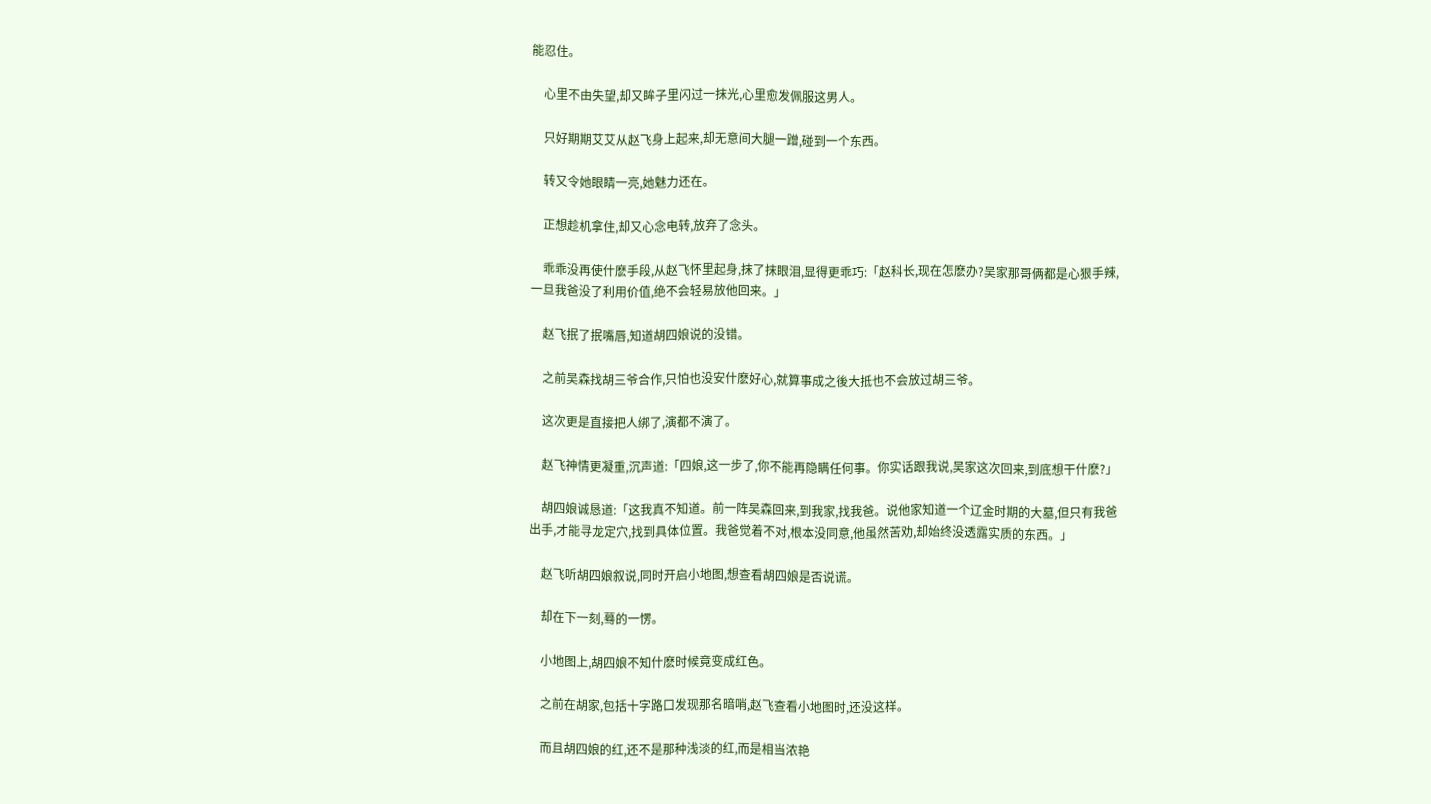能忍住。

    心里不由失望,却又眸子里闪过一抹光,心里愈发佩服这男人。

    只好期期艾艾从赵飞身上起来,却无意间大腿一蹭,碰到一个东西。

    转又令她眼睛一亮,她魅力还在。

    正想趁机拿住,却又心念电转,放弃了念头。

    乖乖没再使什麽手段,从赵飞怀里起身,抹了抹眼泪,显得更乖巧:「赵科长,现在怎麽办?吴家那哥俩都是心狠手辣,一旦我爸没了利用价值,绝不会轻易放他回来。」

    赵飞抿了抿嘴唇,知道胡四娘说的没错。

    之前吴森找胡三爷合作,只怕也没安什麽好心,就算事成之後大抵也不会放过胡三爷。

    这次更是直接把人绑了,演都不演了。

    赵飞神情更凝重,沉声道:「四娘,这一步了,你不能再隐瞒任何事。你实话跟我说,吴家这次回来,到底想干什麽?」

    胡四娘诚恳道:「这我真不知道。前一阵吴森回来,到我家,找我爸。说他家知道一个辽金时期的大墓,但只有我爸出手,才能寻龙定穴,找到具体位置。我爸觉着不对,根本没同意,他虽然苦劝,却始终没透露实质的东西。」

    赵飞听胡四娘叙说,同时开启小地图,想查看胡四娘是否说谎。

    却在下一刻,蓦的一愣。

    小地图上,胡四娘不知什麽时候竟变成红色。

    之前在胡家,包括十字路口发现那名暗哨,赵飞查看小地图时,还没这样。

    而且胡四娘的红,还不是那种浅淡的红,而是相当浓艳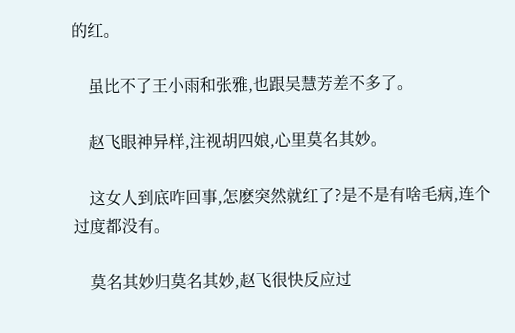的红。

    虽比不了王小雨和张雅,也跟吴慧芳差不多了。

    赵飞眼神异样,注视胡四娘,心里莫名其妙。

    这女人到底咋回事,怎麽突然就红了?是不是有啥毛病,连个过度都没有。

    莫名其妙归莫名其妙,赵飞很快反应过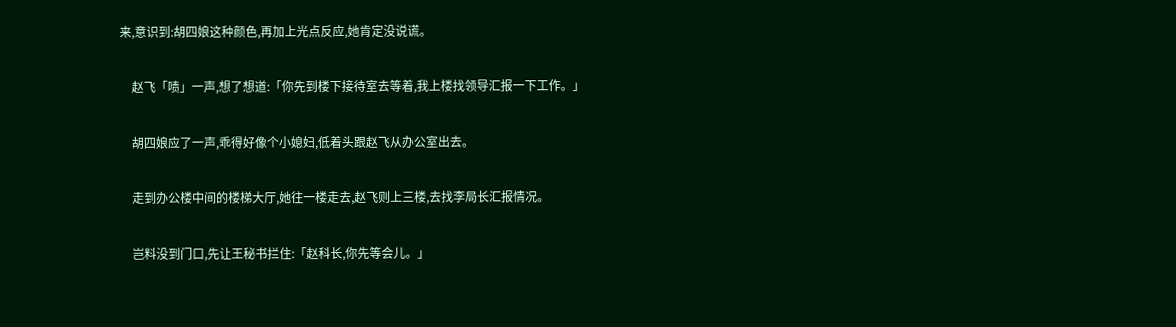来,意识到:胡四娘这种颜色,再加上光点反应,她肯定没说谎。

    赵飞「啧」一声,想了想道:「你先到楼下接待室去等着,我上楼找领导汇报一下工作。」

    胡四娘应了一声,乖得好像个小媳妇,低着头跟赵飞从办公室出去。

    走到办公楼中间的楼梯大厅,她往一楼走去,赵飞则上三楼,去找李局长汇报情况。

    岂料没到门口,先让王秘书拦住:「赵科长,你先等会儿。」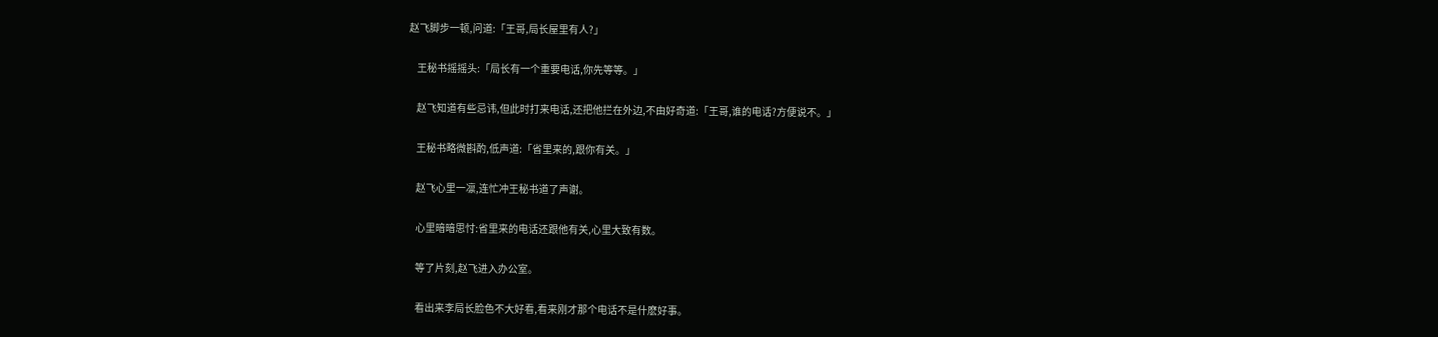赵飞脚步一顿,问道:「王哥,局长屋里有人?」

    王秘书摇摇头:「局长有一个重要电话,你先等等。」

    赵飞知道有些忌讳,但此时打来电话,还把他拦在外边,不由好奇道:「王哥,谁的电话?方便说不。」

    王秘书略微斟酌,低声道:「省里来的,跟你有关。」

    赵飞心里一凛,连忙冲王秘书道了声谢。

    心里暗暗思忖:省里来的电话还跟他有关,心里大致有数。

    等了片刻,赵飞进入办公室。

    看出来李局长脸色不大好看,看来刚才那个电话不是什麽好事。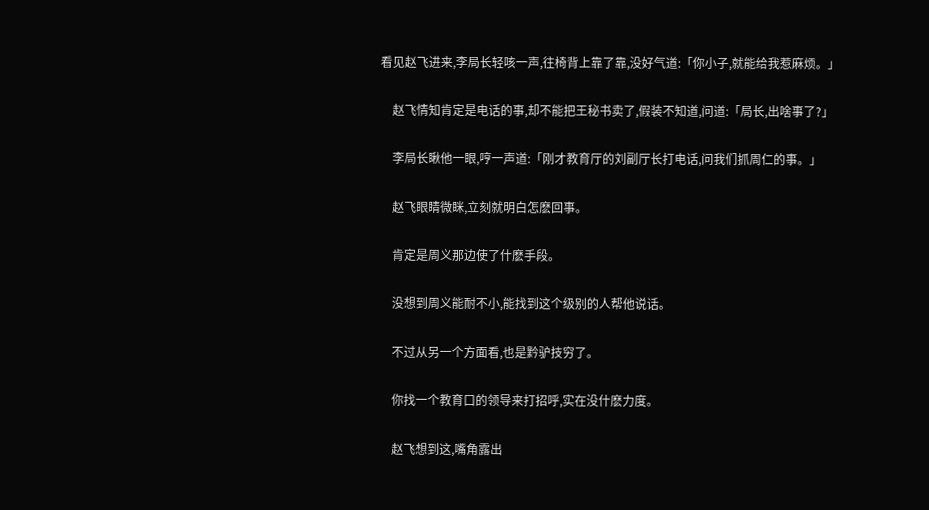看见赵飞进来,李局长轻咳一声,往椅背上靠了靠,没好气道:「你小子,就能给我惹麻烦。」

    赵飞情知肯定是电话的事,却不能把王秘书卖了,假装不知道,问道:「局长,出啥事了?」

    李局长瞅他一眼,哼一声道:「刚才教育厅的刘副厅长打电话,问我们抓周仁的事。」

    赵飞眼睛微眯,立刻就明白怎麽回事。

    肯定是周义那边使了什麽手段。

    没想到周义能耐不小,能找到这个级别的人帮他说话。

    不过从另一个方面看,也是黔驴技穷了。

    你找一个教育口的领导来打招呼,实在没什麽力度。

    赵飞想到这,嘴角露出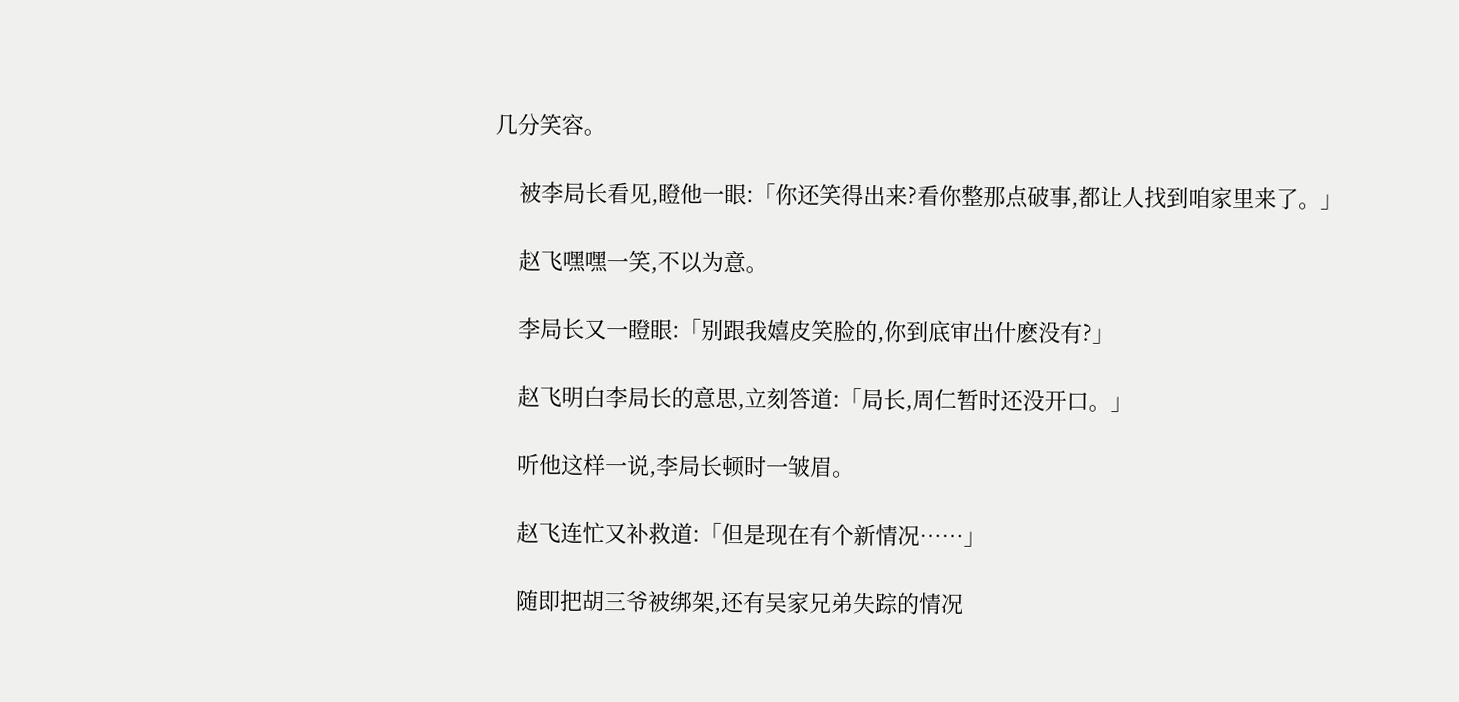几分笑容。

    被李局长看见,瞪他一眼:「你还笑得出来?看你整那点破事,都让人找到咱家里来了。」

    赵飞嘿嘿一笑,不以为意。

    李局长又一瞪眼:「别跟我嬉皮笑脸的,你到底审出什麽没有?」

    赵飞明白李局长的意思,立刻答道:「局长,周仁暂时还没开口。」

    听他这样一说,李局长顿时一皱眉。

    赵飞连忙又补救道:「但是现在有个新情况……」

    随即把胡三爷被绑架,还有吴家兄弟失踪的情况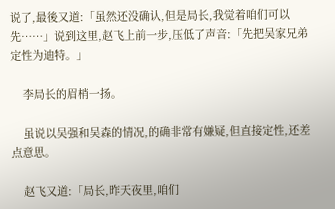说了,最後又道:「虽然还没确认,但是局长,我觉着咱们可以先……」说到这里,赵飞上前一步,压低了声音:「先把吴家兄弟定性为迪特。」

    李局长的眉梢一扬。

    虽说以吴强和吴森的情况,的确非常有嫌疑,但直接定性,还差点意思。

    赵飞又道:「局长,昨天夜里,咱们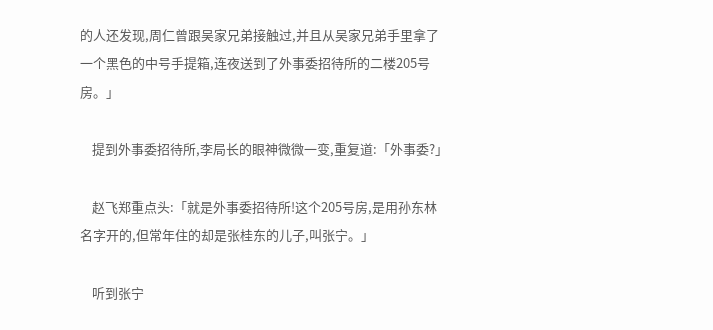的人还发现,周仁曾跟吴家兄弟接触过,并且从吴家兄弟手里拿了一个黑色的中号手提箱,连夜送到了外事委招待所的二楼205号房。」

    提到外事委招待所,李局长的眼神微微一变,重复道:「外事委?」

    赵飞郑重点头:「就是外事委招待所!这个205号房,是用孙东林名字开的,但常年住的却是张桂东的儿子,叫张宁。」

    听到张宁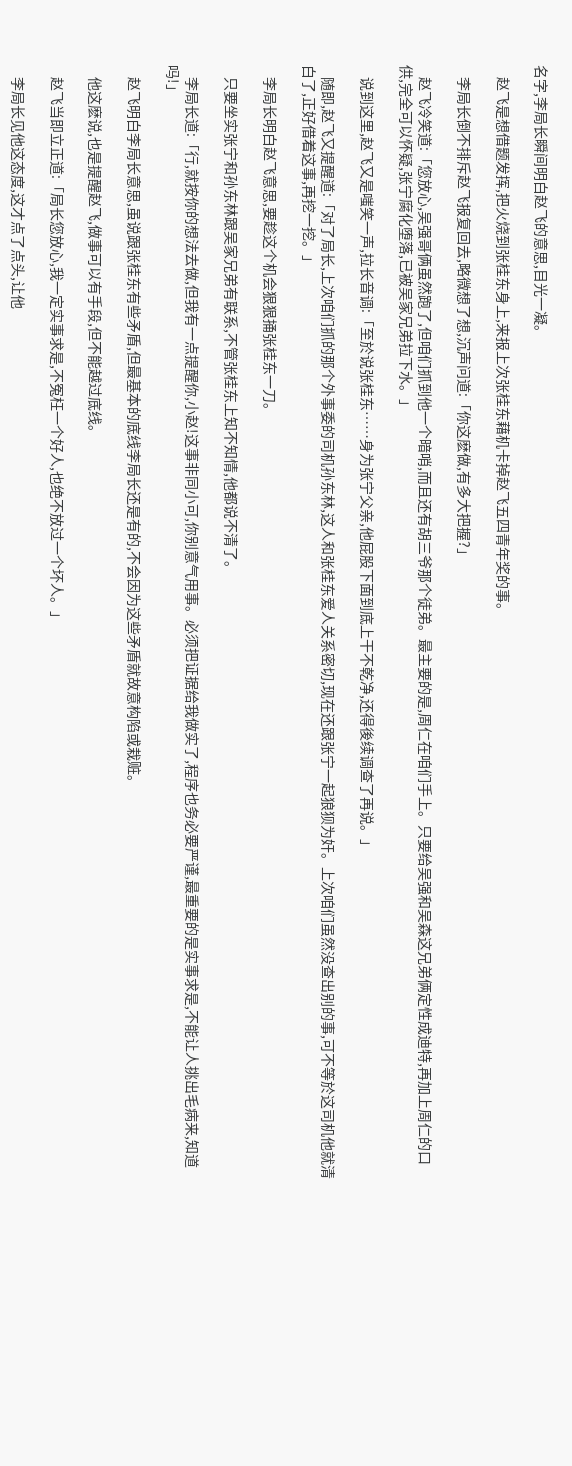名字,李局长瞬间明白赵飞的意思,目光一凝。

    赵飞是想借题发挥,把火烧到张桂东身上,来报上次张桂东藉机卡掉赵飞五四青年奖的事。

    李局长倒不排斥赵飞报复回去,略微想了想,沉声问道:「你这麽做,有多大把握?」

    赵飞冷笑道:「您放心,吴强哥俩虽然跑了,但咱们抓到他一个暗哨,而且还有胡三爷那个徒弟。最主要的是,周仁在咱们手上。只要给吴强和吴森这兄弟俩定性成迪特,再加上周仁的口供,完全可以怀疑,张宁腐化堕落,已被吴家兄弟拉下水。」

    说到这里,赵飞又是嗤笑一声,拉长音调:「至於说张桂东……身为张宁父亲,他屁股下面到底上干不乾净,还得後续调查了再说。」

    随即,赵飞又提醒道:「对了局长,上次咱们抓的那个外事委的司机孙东林,这人和张桂东爱人关系密切,现在还跟张宁一起狼狈为奸。上次咱们虽然没查出别的事,可不等於这司机他就清白了,正好借着这事,再挖一挖。」

    李局长明白赵飞意思,要趁这个机会狠狠捅张桂东一刀。

    只要坐实张宁和孙东林跟吴家兄弟有联系,不管张桂东上知不知情,他都说不清了。

    李局长道:「行,就按你的想法去做,但我有一点提醒你,小赵!这事非同小可,你别意气用事。必须把证据给我做实了,程序也务必要严谨,最重要的是实事求是,不能让人挑出毛病来,知道吗!」

    赵飞明白李局长意思,虽说跟张桂东有些矛盾,但最基本的底线李局长还是有的,不会因为这些矛盾就故意构陷或栽赃。

    他这麽说,也是提醒赵飞,做事可以有手段,但不能越过底线。

    赵飞当即立正道:「局长您放心,我一定实事求是,不冤枉一个好人,也绝不放过一个坏人。」

    李局长见他这态度,这才点了点头,让他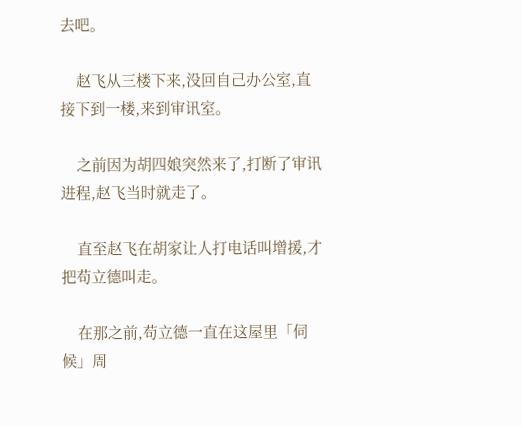去吧。

    赵飞从三楼下来,没回自己办公室,直接下到一楼,来到审讯室。

    之前因为胡四娘突然来了,打断了审讯进程,赵飞当时就走了。

    直至赵飞在胡家让人打电话叫增援,才把苟立德叫走。

    在那之前,苟立德一直在这屋里「伺候」周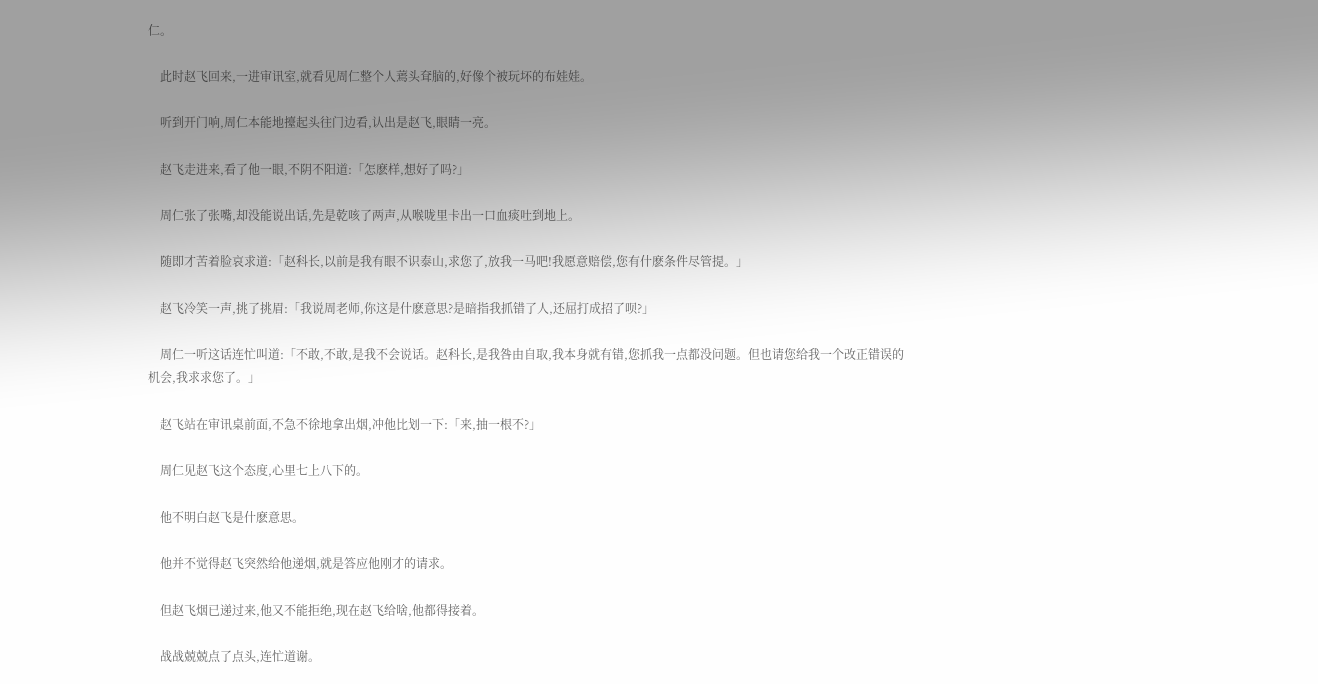仁。

    此时赵飞回来,一进审讯室,就看见周仁整个人蔫头耷脑的,好像个被玩坏的布娃娃。

    听到开门响,周仁本能地擡起头往门边看,认出是赵飞,眼睛一亮。

    赵飞走进来,看了他一眼,不阴不阳道:「怎麽样,想好了吗?」

    周仁张了张嘴,却没能说出话,先是乾咳了两声,从喉咙里卡出一口血痰吐到地上。

    随即才苦着脸哀求道:「赵科长,以前是我有眼不识泰山,求您了,放我一马吧!我愿意赔偿,您有什麽条件尽管提。」

    赵飞冷笑一声,挑了挑眉:「我说周老师,你这是什麽意思?是暗指我抓错了人,还屈打成招了呗?」

    周仁一听这话连忙叫道:「不敢,不敢,是我不会说话。赵科长,是我咎由自取,我本身就有错,您抓我一点都没问题。但也请您给我一个改正错误的机会,我求求您了。」

    赵飞站在审讯桌前面,不急不徐地拿出烟,冲他比划一下:「来,抽一根不?」

    周仁见赵飞这个态度,心里七上八下的。

    他不明白赵飞是什麽意思。

    他并不觉得赵飞突然给他递烟,就是答应他刚才的请求。

    但赵飞烟已递过来,他又不能拒绝,现在赵飞给啥,他都得接着。

    战战兢兢点了点头,连忙道谢。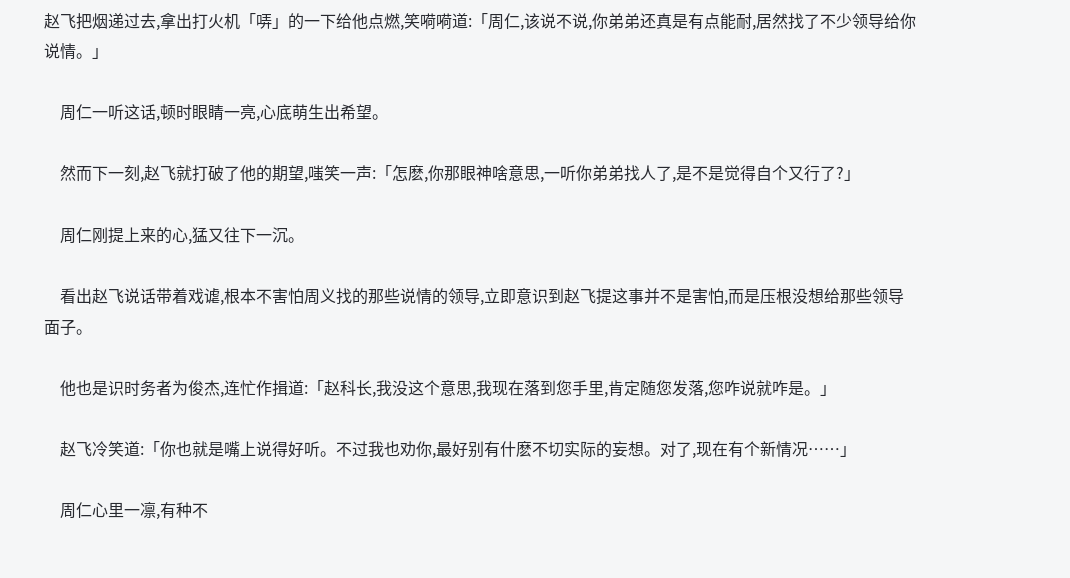赵飞把烟递过去,拿出打火机「哢」的一下给他点燃,笑嗬嗬道:「周仁,该说不说,你弟弟还真是有点能耐,居然找了不少领导给你说情。」

    周仁一听这话,顿时眼睛一亮,心底萌生出希望。

    然而下一刻,赵飞就打破了他的期望,嗤笑一声:「怎麽,你那眼神啥意思,一听你弟弟找人了,是不是觉得自个又行了?」

    周仁刚提上来的心,猛又往下一沉。

    看出赵飞说话带着戏谑,根本不害怕周义找的那些说情的领导,立即意识到赵飞提这事并不是害怕,而是压根没想给那些领导面子。

    他也是识时务者为俊杰,连忙作揖道:「赵科长,我没这个意思,我现在落到您手里,肯定随您发落,您咋说就咋是。」

    赵飞冷笑道:「你也就是嘴上说得好听。不过我也劝你,最好别有什麽不切实际的妄想。对了,现在有个新情况……」

    周仁心里一凛,有种不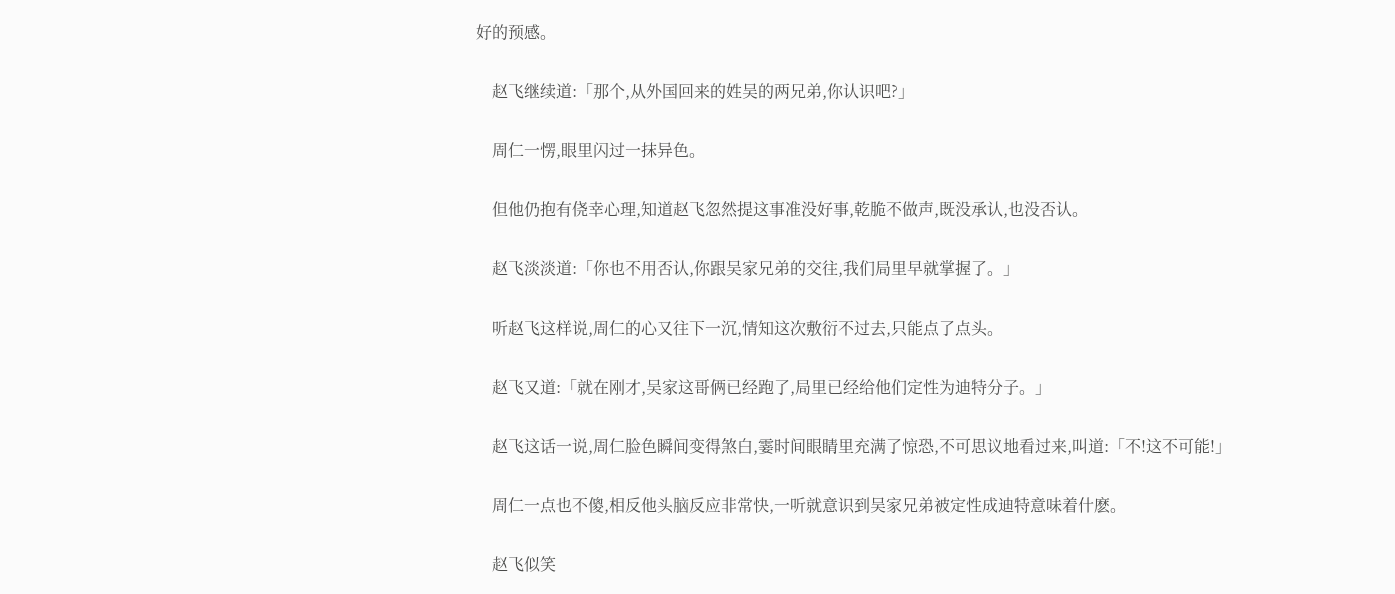好的预感。

    赵飞继续道:「那个,从外国回来的姓吴的两兄弟,你认识吧?」

    周仁一愣,眼里闪过一抹异色。

    但他仍抱有侥幸心理,知道赵飞忽然提这事准没好事,乾脆不做声,既没承认,也没否认。

    赵飞淡淡道:「你也不用否认,你跟吴家兄弟的交往,我们局里早就掌握了。」

    听赵飞这样说,周仁的心又往下一沉,情知这次敷衍不过去,只能点了点头。

    赵飞又道:「就在刚才,吴家这哥俩已经跑了,局里已经给他们定性为迪特分子。」

    赵飞这话一说,周仁脸色瞬间变得煞白,霎时间眼睛里充满了惊恐,不可思议地看过来,叫道:「不!这不可能!」

    周仁一点也不傻,相反他头脑反应非常快,一听就意识到吴家兄弟被定性成迪特意味着什麽。

    赵飞似笑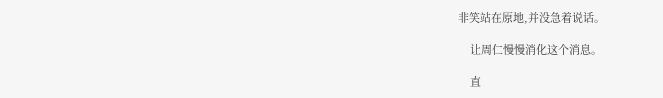非笑站在原地,并没急着说话。

    让周仁慢慢消化这个消息。

    直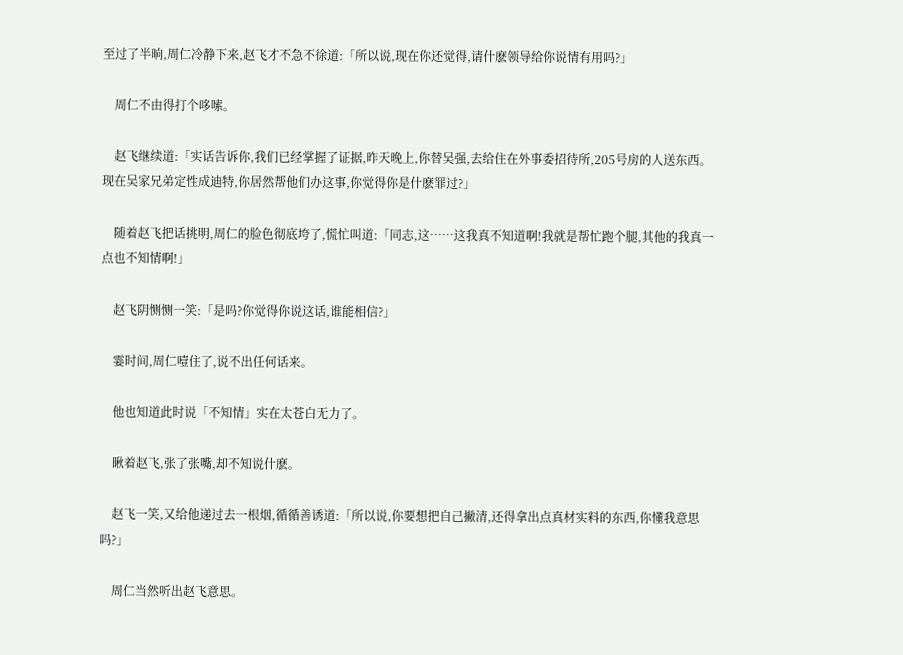至过了半晌,周仁冷静下来,赵飞才不急不徐道:「所以说,现在你还觉得,请什麽领导给你说情有用吗?」

    周仁不由得打个哆嗦。

    赵飞继续道:「实话告诉你,我们已经掌握了证据,昨天晚上,你替吴强,去给住在外事委招待所,205号房的人送东西。现在吴家兄弟定性成迪特,你居然帮他们办这事,你觉得你是什麽罪过?」

    随着赵飞把话挑明,周仁的脸色彻底垮了,慌忙叫道:「同志,这……这我真不知道啊!我就是帮忙跑个腿,其他的我真一点也不知情啊!」

    赵飞阴恻恻一笑:「是吗?你觉得你说这话,谁能相信?」

    霎时间,周仁噎住了,说不出任何话来。

    他也知道此时说「不知情」实在太苍白无力了。

    瞅着赵飞,张了张嘴,却不知说什麽。

    赵飞一笑,又给他递过去一根烟,循循善诱道:「所以说,你要想把自己撇清,还得拿出点真材实料的东西,你懂我意思吗?」

    周仁当然听出赵飞意思。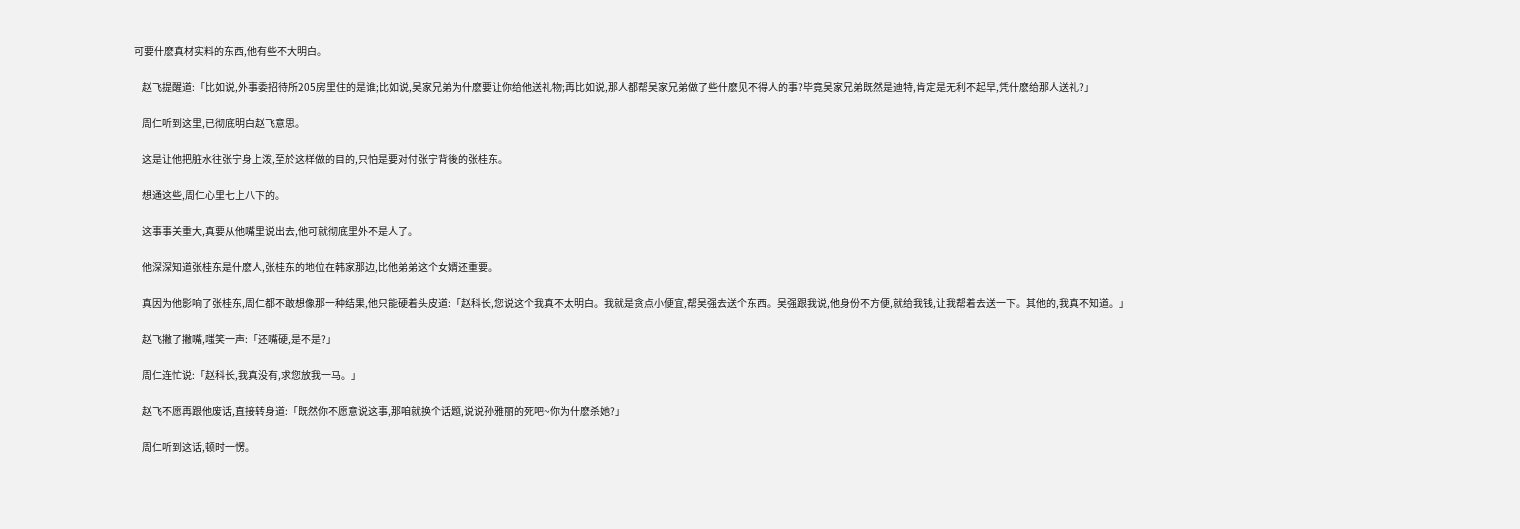可要什麽真材实料的东西,他有些不大明白。

    赵飞提醒道:「比如说,外事委招待所205房里住的是谁;比如说,吴家兄弟为什麽要让你给他送礼物;再比如说,那人都帮吴家兄弟做了些什麽见不得人的事?毕竟吴家兄弟既然是迪特,肯定是无利不起早,凭什麽给那人送礼?」

    周仁听到这里,已彻底明白赵飞意思。

    这是让他把脏水往张宁身上泼,至於这样做的目的,只怕是要对付张宁背後的张桂东。

    想通这些,周仁心里七上八下的。

    这事事关重大,真要从他嘴里说出去,他可就彻底里外不是人了。

    他深深知道张桂东是什麽人,张桂东的地位在韩家那边,比他弟弟这个女婿还重要。

    真因为他影响了张桂东,周仁都不敢想像那一种结果,他只能硬着头皮道:「赵科长,您说这个我真不太明白。我就是贪点小便宜,帮吴强去送个东西。吴强跟我说,他身份不方便,就给我钱,让我帮着去送一下。其他的,我真不知道。」

    赵飞撇了撇嘴,嗤笑一声:「还嘴硬,是不是?」

    周仁连忙说:「赵科长,我真没有,求您放我一马。」

    赵飞不愿再跟他废话,直接转身道:「既然你不愿意说这事,那咱就换个话题,说说孙雅丽的死吧~你为什麽杀她?」

    周仁听到这话,顿时一愣。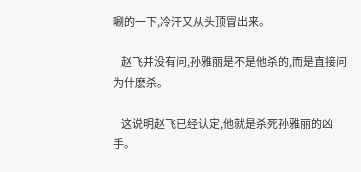唰的一下,冷汗又从头顶冒出来。

    赵飞并没有问,孙雅丽是不是他杀的,而是直接问为什麽杀。

    这说明赵飞已经认定,他就是杀死孙雅丽的凶手。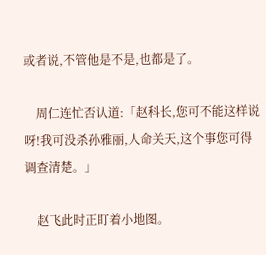或者说,不管他是不是,也都是了。

    周仁连忙否认道:「赵科长,您可不能这样说呀!我可没杀孙雅丽,人命关天,这个事您可得调查清楚。」

    赵飞此时正盯着小地图。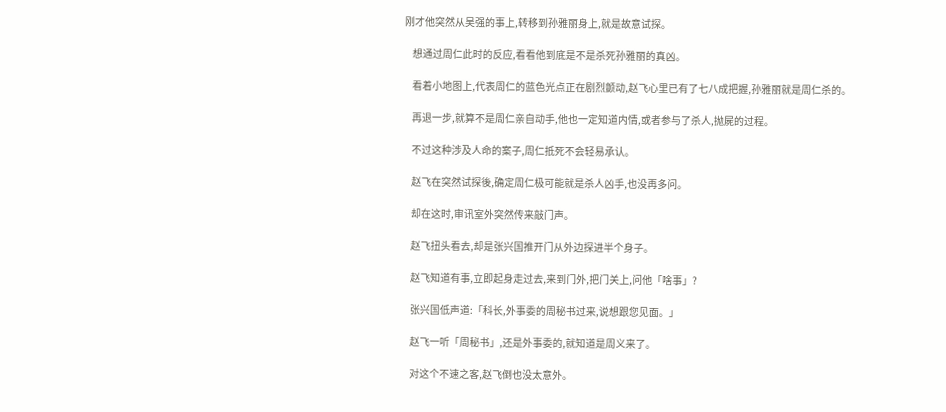刚才他突然从吴强的事上,转移到孙雅丽身上,就是故意试探。

    想通过周仁此时的反应,看看他到底是不是杀死孙雅丽的真凶。

    看着小地图上,代表周仁的蓝色光点正在剧烈颤动,赵飞心里已有了七八成把握,孙雅丽就是周仁杀的。

    再退一步,就算不是周仁亲自动手,他也一定知道内情,或者参与了杀人,抛屍的过程。

    不过这种涉及人命的案子,周仁抵死不会轻易承认。

    赵飞在突然试探後,确定周仁极可能就是杀人凶手,也没再多问。

    却在这时,审讯室外突然传来敲门声。

    赵飞扭头看去,却是张兴国推开门从外边探进半个身子。

    赵飞知道有事,立即起身走过去,来到门外,把门关上,问他「啥事」?

    张兴国低声道:「科长,外事委的周秘书过来,说想跟您见面。」

    赵飞一听「周秘书」,还是外事委的,就知道是周义来了。

    对这个不速之客,赵飞倒也没太意外。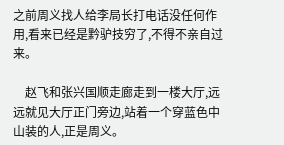之前周义找人给李局长打电话没任何作用,看来已经是黔驴技穷了,不得不亲自过来。

    赵飞和张兴国顺走廊走到一楼大厅,远远就见大厅正门旁边,站着一个穿蓝色中山装的人,正是周义。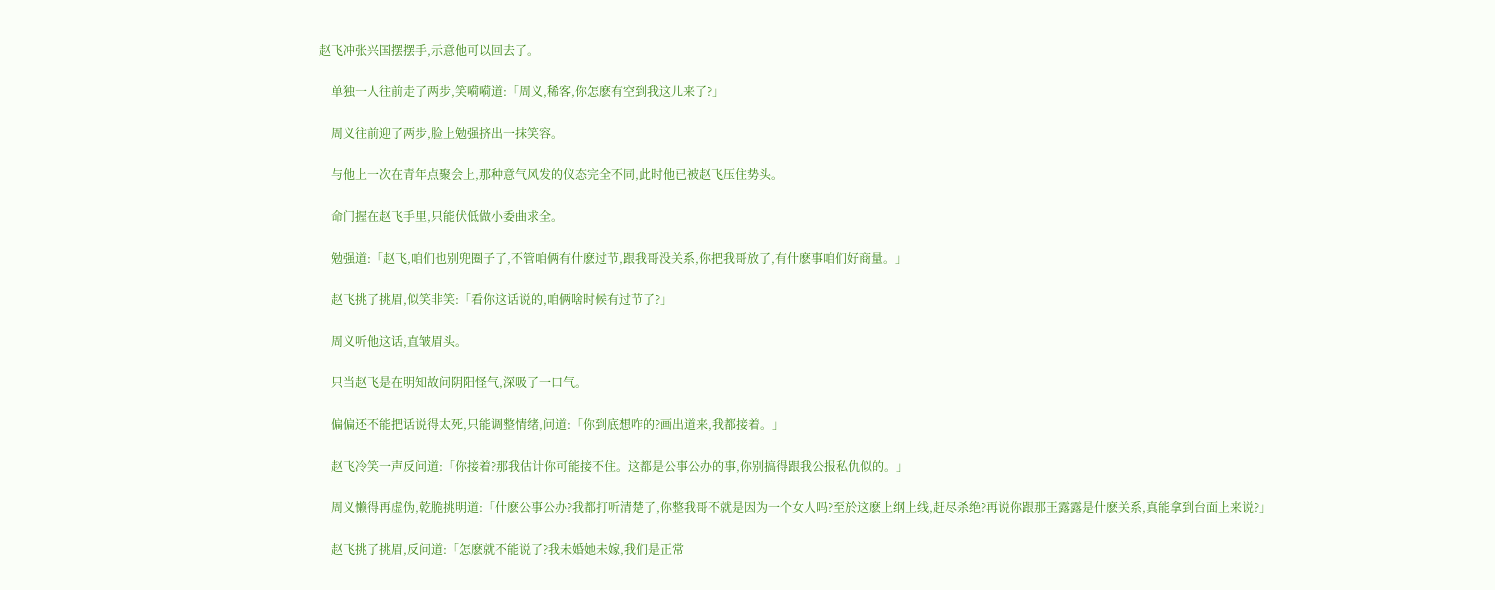赵飞冲张兴国摆摆手,示意他可以回去了。

    单独一人往前走了两步,笑嗬嗬道:「周义,稀客,你怎麽有空到我这儿来了?」

    周义往前迎了两步,脸上勉强挤出一抹笑容。

    与他上一次在青年点聚会上,那种意气风发的仪态完全不同,此时他已被赵飞压住势头。

    命门握在赵飞手里,只能伏低做小委曲求全。

    勉强道:「赵飞,咱们也别兜圈子了,不管咱俩有什麽过节,跟我哥没关系,你把我哥放了,有什麽事咱们好商量。」

    赵飞挑了挑眉,似笑非笑:「看你这话说的,咱俩啥时候有过节了?」

    周义听他这话,直皱眉头。

    只当赵飞是在明知故问阴阳怪气,深吸了一口气。

    偏偏还不能把话说得太死,只能调整情绪,问道:「你到底想咋的?画出道来,我都接着。」

    赵飞冷笑一声反问道:「你接着?那我估计你可能接不住。这都是公事公办的事,你别搞得跟我公报私仇似的。」

    周义懒得再虚伪,乾脆挑明道:「什麽公事公办?我都打听清楚了,你整我哥不就是因为一个女人吗?至於这麽上纲上线,赶尽杀绝?再说你跟那王露露是什麽关系,真能拿到台面上来说?」

    赵飞挑了挑眉,反问道:「怎麽就不能说了?我未婚她未嫁,我们是正常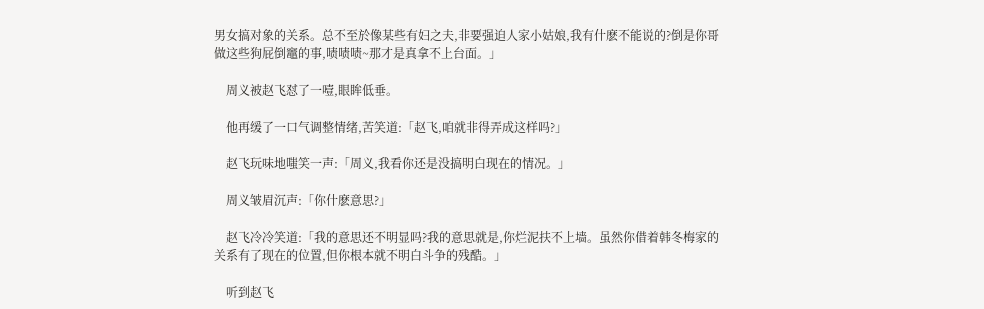男女搞对象的关系。总不至於像某些有妇之夫,非要强迫人家小姑娘,我有什麽不能说的?倒是你哥做这些狗屁倒竈的事,啧啧啧~那才是真拿不上台面。」

    周义被赵飞怼了一噎,眼眸低垂。

    他再缓了一口气调整情绪,苦笑道:「赵飞,咱就非得弄成这样吗?」

    赵飞玩味地嗤笑一声:「周义,我看你还是没搞明白现在的情况。」

    周义皱眉沉声:「你什麽意思?」

    赵飞冷冷笑道:「我的意思还不明显吗?我的意思就是,你烂泥扶不上墙。虽然你借着韩冬梅家的关系有了现在的位置,但你根本就不明白斗争的残酷。」

    听到赵飞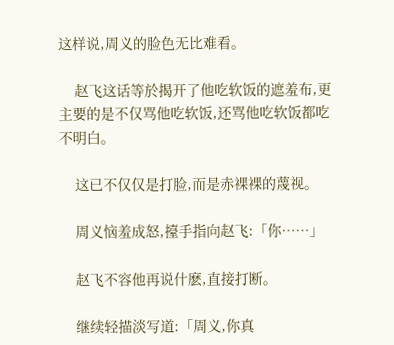这样说,周义的脸色无比难看。

    赵飞这话等於揭开了他吃软饭的遮羞布,更主要的是不仅骂他吃软饭,还骂他吃软饭都吃不明白。

    这已不仅仅是打脸,而是赤裸裸的蔑视。

    周义恼羞成怒,擡手指向赵飞:「你……」

    赵飞不容他再说什麽,直接打断。

    继续轻描淡写道:「周义,你真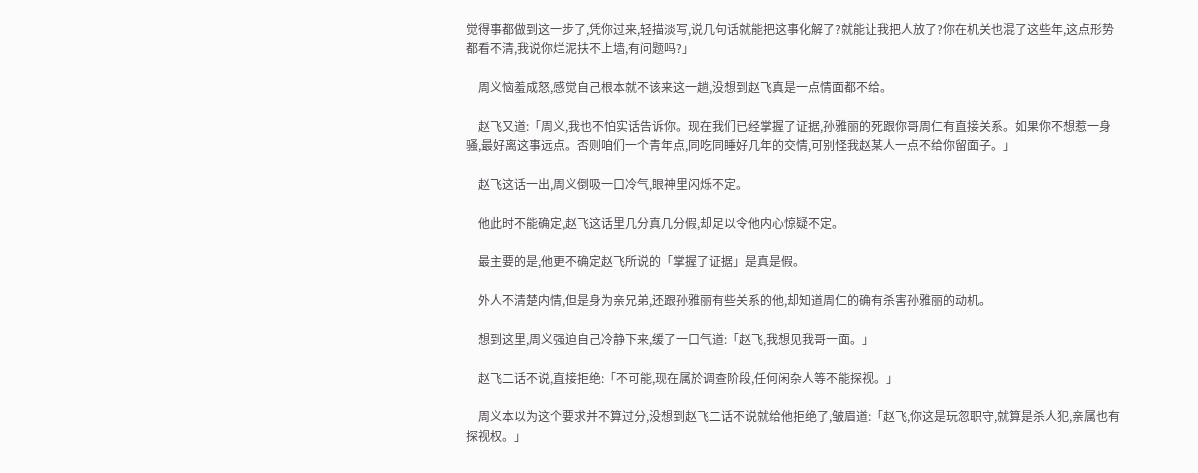觉得事都做到这一步了,凭你过来,轻描淡写,说几句话就能把这事化解了?就能让我把人放了?你在机关也混了这些年,这点形势都看不清,我说你烂泥扶不上墙,有问题吗?」

    周义恼羞成怒,感觉自己根本就不该来这一趟,没想到赵飞真是一点情面都不给。

    赵飞又道:「周义,我也不怕实话告诉你。现在我们已经掌握了证据,孙雅丽的死跟你哥周仁有直接关系。如果你不想惹一身骚,最好离这事远点。否则咱们一个青年点,同吃同睡好几年的交情,可别怪我赵某人一点不给你留面子。」

    赵飞这话一出,周义倒吸一口冷气,眼神里闪烁不定。

    他此时不能确定,赵飞这话里几分真几分假,却足以令他内心惊疑不定。

    最主要的是,他更不确定赵飞所说的「掌握了证据」是真是假。

    外人不清楚内情,但是身为亲兄弟,还跟孙雅丽有些关系的他,却知道周仁的确有杀害孙雅丽的动机。

    想到这里,周义强迫自己冷静下来,缓了一口气道:「赵飞,我想见我哥一面。」

    赵飞二话不说,直接拒绝:「不可能,现在属於调查阶段,任何闲杂人等不能探视。」

    周义本以为这个要求并不算过分,没想到赵飞二话不说就给他拒绝了,皱眉道:「赵飞,你这是玩忽职守,就算是杀人犯,亲属也有探视权。」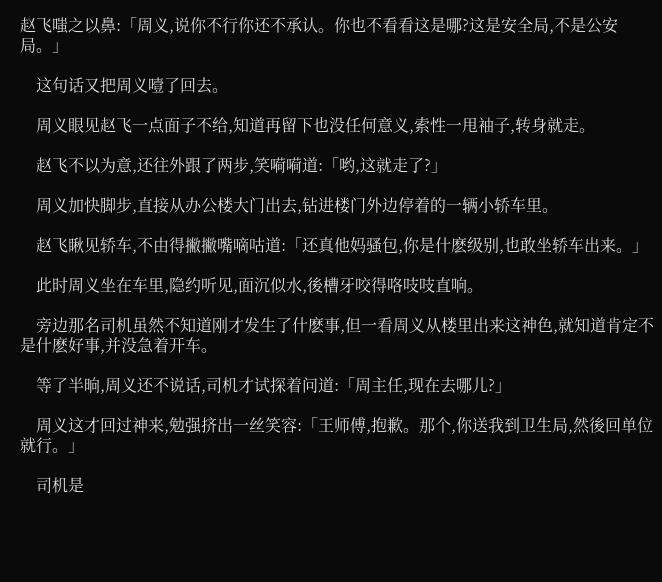赵飞嗤之以鼻:「周义,说你不行你还不承认。你也不看看这是哪?这是安全局,不是公安局。」

    这句话又把周义噎了回去。

    周义眼见赵飞一点面子不给,知道再留下也没任何意义,索性一甩袖子,转身就走。

    赵飞不以为意,还往外跟了两步,笑嗬嗬道:「哟,这就走了?」

    周义加快脚步,直接从办公楼大门出去,钻进楼门外边停着的一辆小轿车里。

    赵飞瞅见轿车,不由得撇撇嘴嘀咕道:「还真他妈骚包,你是什麽级别,也敢坐轿车出来。」

    此时周义坐在车里,隐约听见,面沉似水,後槽牙咬得咯吱吱直响。

    旁边那名司机虽然不知道刚才发生了什麽事,但一看周义从楼里出来这神色,就知道肯定不是什麽好事,并没急着开车。

    等了半晌,周义还不说话,司机才试探着问道:「周主任,现在去哪儿?」

    周义这才回过神来,勉强挤出一丝笑容:「王师傅,抱歉。那个,你送我到卫生局,然後回单位就行。」

    司机是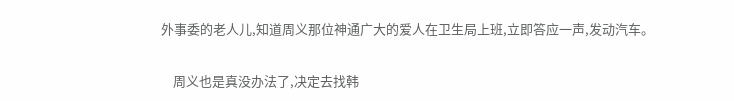外事委的老人儿,知道周义那位神通广大的爱人在卫生局上班,立即答应一声,发动汽车。

    周义也是真没办法了,决定去找韩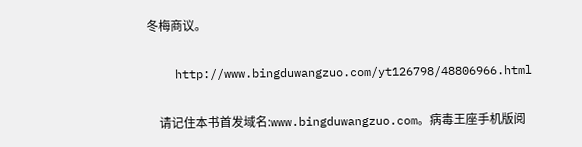冬梅商议。

    http://www.bingduwangzuo.com/yt126798/48806966.html

    请记住本书首发域名:www.bingduwangzuo.com。病毒王座手机版阅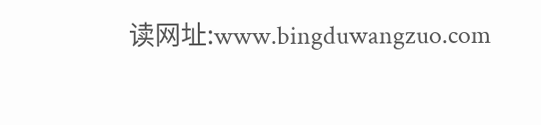读网址:www.bingduwangzuo.com